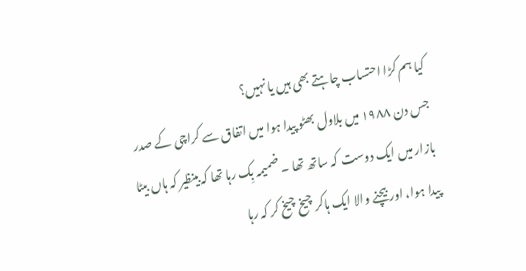کیا ہم کڑا احتساب چاہتے بھی ہیں یا نہیں؟
جس دن ۱۹۸۸ میں بلاول بھٹو پیدا ہوا میں اتفاق سے کراچی کے صدر بازار میں ایک دوست کہ ساتھ تھا ۔ ضمیمہ بِک رہا تھا کہ بینظیر کہ ہاں بیٹا پیدا ہوا، اور بیچنے والا ایک ہاکر چیخ چیخ کر کہ رہا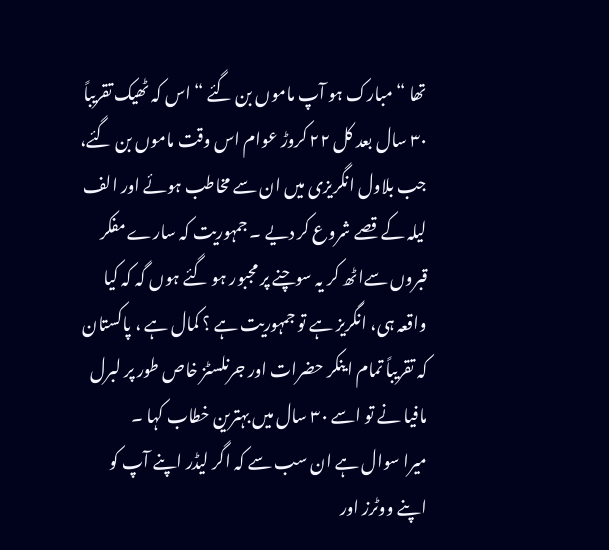تھا “مبارک ہو آپ ماموں بن گئے “ اس کہ ٹھیک تقریباً ۳۰ سال بعد کل ۲۲ کروڑ عوام اس وقت ماموں بن گئے، جب بلاول انگریزی میں ان سے مخاطب ہوئے اور الف لیلہ کے قصے شروع کر دیے ۔ جمہوریت کہ سارے مفکر قبروں سےاٹھ کر یہ سوچنے پر مجبور ہو گئے ہوں گہ کہ کیا واقعہ ہی، انگریز ہے تو جمہوریت ہے ؟ کمال ہے ، پاکستان کہ تقریباً تمام اینکر حضرات اور جرنلسٹز خاص طور پر لبرل مافیا نے تو اسے ۳۰ سال میں بہترین خطاب کہا ۔
میرا سوال ہے ان سب سے کہ اگر لیڈر اپنے آپ کو اپنے ووٹرز اور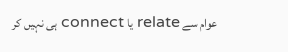عوام سے relate یا connect ہی نہیں کر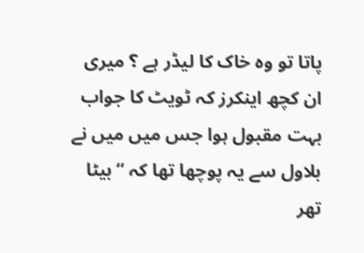پاتا تو وہ خاک کا لیڈر ہے ؟ میری ان کچھ اینکرز کہ ٹویٹ کا جواب بہت مقبول ہوا جس میں میں نے بلاول سے یہ پوچھا تھا کہ “بیٹا تھر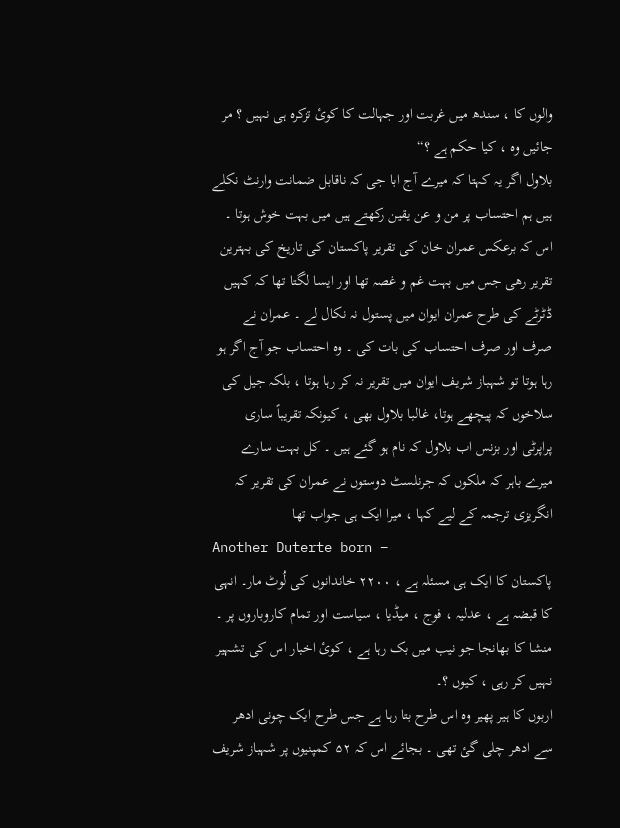والوں کا ، سندھ میں غربت اور جہالت کا کوئ تزکرہ ہی نہیں ؟ مر جائیں وہ ، کیا حکم ہے ؟“
بلاول اگر یہ کہتا کہ میرے آج ابا جی کہ ناقابل ضمانت وارنٹ نکلے ہیں ہم احتساب پر من و عن یقین رکھتے ہیں میں بہت خوش ہوتا ۔
اس کہ برعکس عمران خان کی تقریر پاکستان کی تاریخ کی بہترین تقریر رھی جس میں بہت غم و غصہ تھا اور ایسا لگتا تھا کہ کہیں ڈٹرٹے کی طرح عمران ایوان میں پستول نہ نکال لے ۔ عمران نے صرف اور صرف احتساب کی بات کی ۔ وہ احتساب جو آج اگر ہو رہا ہوتا تو شہباز شریف ایوان میں تقریر نہ کر رہا ہوتا ، بلکہ جیل کی سلاخوں کہ پیچھے ہوتا، غالبا بلاول بھی ، کیونکہ تقریباً ساری پراپرٹی اور بزنس اب بلاول کہ نام ہو گئے ہیں ۔ کل بہت سارے میرے باہر کہ ملکوں کہ جرنلسٹ دوستوں نے عمران کی تقریر کہ انگریزی ترجمہ کے لیے کہا ، میرا ایک ہی جواب تھا
Another Duterte born –
پاکستان کا ایک ہی مسئلہ ہے ، ۲۲۰۰ خاندانوں کی لُوٹ مار۔ انہی کا قبضہ ہے ، عدلیہ ، فوج ، میڈیا ، سیاست اور تمام کاروباروں پر ۔ منشا کا بھانجا جو نیب میں بک رہا ہے ، کوئ اخبار اس کی تشہیر نہیں کر رہی ، کیوں ؟۔
اربوں کا ہیر پھیر وہ اس طرح بتا رہا ہے جس طرح ایک چونی ادھر سے ادھر چلی گئ تھی ۔ بجائے اس کہ ۵۲ کمپنیوں پر شہباز شریف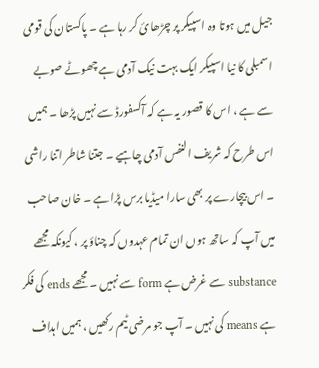جیل میں ہوتا وہ اسپیکر پر چڑھائ کر رہا ہے ۔ پاکستان کی قومی اسمبلی کا نیا اسپیکر ایک بہت نیک آدمی ہے چھوٹے صوبے سے ہے ، اس کا قصور یہ ہے کہ آکسفورڈ سے نہیں پڑھا ۔ ہمیں اس طرح کہ شریف النفس آدمی چاہیے ۔ جتنا شاطر اتنا راشی ۔ اس بیچارے پر بھی سارا میڈیا برس پڑا ہے ۔ خان صاحب میں آپ کہ ساتھ ہوں ان تمام عہدوں کہ چناؤ پر ، کیونکہ مجھے substance سے غرض ہے form سے نہیں ۔ مجھے ends کی فکر ہے means کی نہیں ۔ آپ جو مرضی ٹیم رکھیں ، ہمیں اہداف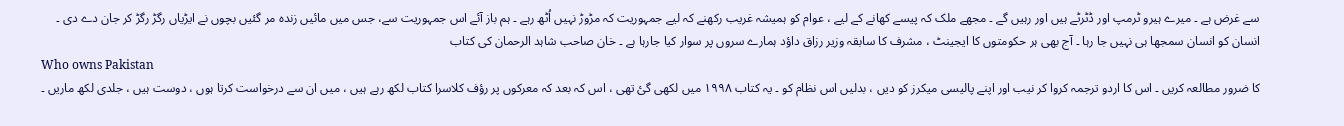سے غرض ہے ۔ میرے ہیرو ٹرمپ اور ڈٹرٹے ہیں اور رہیں گے ۔ مجھے ملک کہ پیسے کھانے کے لیے ، عوام کو ہمیشہ غریب رکھنے کہ لیے جمہوریت کہ مڑوڑ نہیں اُٹھ رہے ۔ ہم باز آئے اس جمہوریت سے، جس میں مائیں زندہ مر گئیں بچوں نے ایڑیاں رگڑ رگڑ کر جان دے دی ۔
انسان کو انسان سمجھا ہی نہیں جا رہا ۔ آج بھی ہر حکومتوں کا ایجینٹ ، مشرف کا سابقہ وزیر رزاق داؤد ہمارے سروں پر سوار کیا جارہا ہے ۔ خان صاحب شاہد الرحمان کی کتاب
Who owns Pakistan
کا ضرور مطالعہ کریں ۔ اس کا اردو ترجمہ کروا کر نیب اور اپنے پالیسی میکرز کو دیں ، بدلیں اس نظام کو ۔ یہ کتاب ۱۹۹۸ میں لکھی گئ تھی ، اس کہ بعد کہ معرکوں پر رؤف کلاسرا کتاب لکھ رہے ہیں ، میں ان سے درخواست کرتا ہوں ، دوست ہیں ، جلدی لکھ ماریں ۔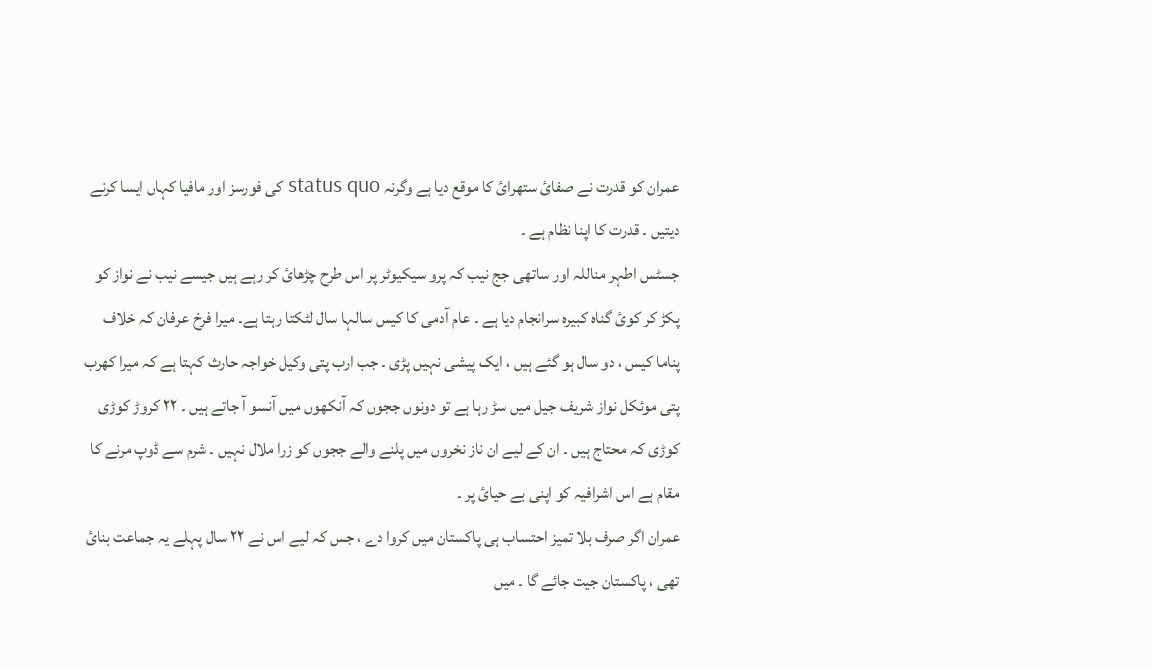عمران کو قدرت نے صفائ ستھرائ کا موقع دیا ہے وگرنہ status quo کی فورسز اور مافیا کہاں ایسا کرنے دیتیں ۔ قدرت کا اپنا نظام ہے ۔
جسٹس اطہر مناللہ اور ساتھی جج نیب کہ پرو سیکیوٹر پر اس طرح چڑھائ کر رہے ہیں جیسے نیب نے نواز کو پکڑ کر کوئ گناہ کبیرہ سرانجام دیا ہے ۔ عام آدمی کا کیس سالہا سال لٹکتا رہتا ہے۔ میرا فرخ عرفان کہ خلاف پناما کیس ، دو سال ہو گئے ہیں ، ایک پیشی نہیں پڑی ۔ جب ارب پتی وکیل خواجہ حارث کہتا ہے کہ میرا کھرب پتی موئکل نواز شریف جیل میں سڑ رہا ہے تو دونوں ججوں کہ آنکھوں میں آنسو آ جاتے ہیں ۔ ۲۲ کروڑ کوڑی کوڑی کہ محتاج ہیں ۔ ان کے لیے ان ناز نخروں میں پلنے والے ججوں کو زرا ملال نہیں ۔ شرم سے ڈوپ مرنے کا مقام ہے اس اشرافیہ کو اپنی بے حیائ پر ۔
عمران اگر صرف بلا تمیز احتساب ہی پاکستان میں کروا دے ، جس کہ لیے اس نے ۲۲ سال پہلے یہ جماعت بنائ تھی ، پاکستان جیت جائے گا ۔ میں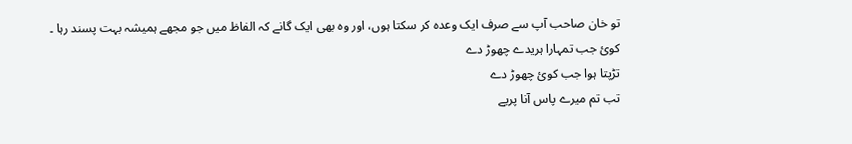تو خان صاحب آپ سے صرف ایک وعدہ کر سکتا ہوں، اور وہ بھی ایک گانے کہ الفاظ میں جو مجھے ہمیشہ بہت پسند رہا ۔
کوئ جب تمہارا ہریدے چھوڑ دے
تڑپتا ہوا جب کوئ چھوڑ دے
تب تم میرے پاس آنا پریے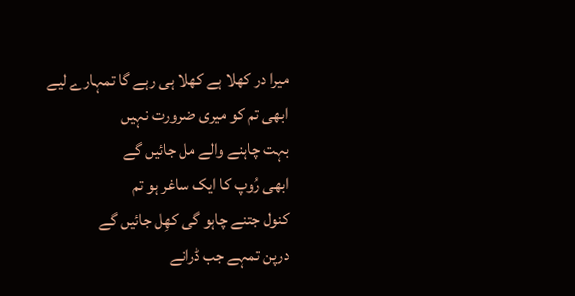میرا در کھلا ہے کھلا ہی رہے گا تمہارے لیے
ابھی تم کو میری ضرورت نہیں
بہت چاہنے والے مل جائیں گے
ابھی رُوپ کا ایک ساغر ہو تم
کنول جتنے چاہو گی کھِل جائیں گے
درپن تمہے جب ڈرانے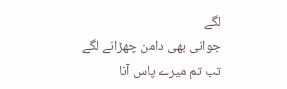لگے
جوانی بھی دامن چھڑانے لگے
تب تم میرے پاس آنا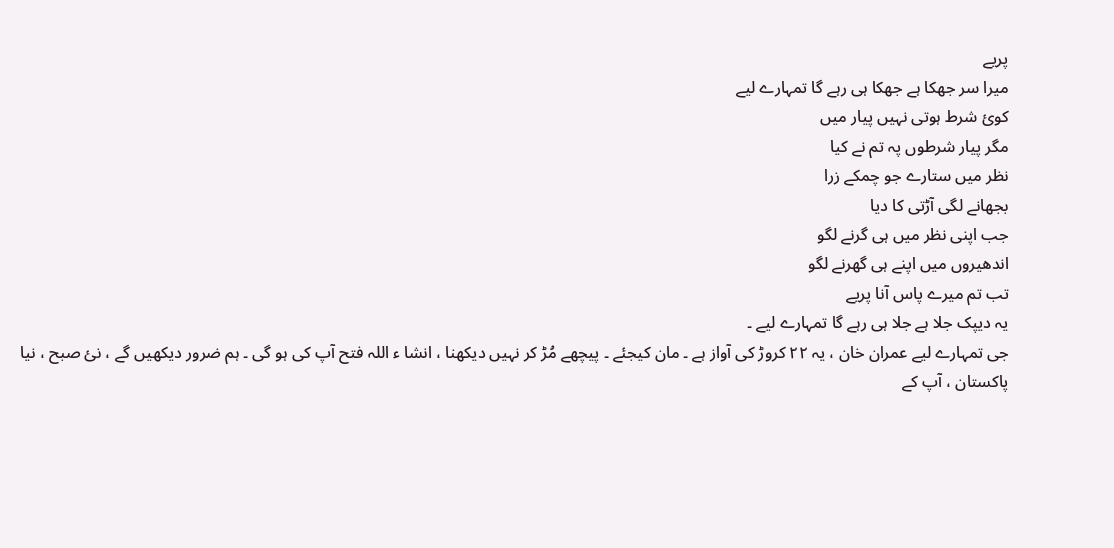پریے
میرا سر جھکا ہے جھکا ہی رہے گا تمہارے لیے
کوئ شرط ہوتی نہیں پیار میں
مگر پیار شرطوں پہ تم نے کیا
نظر میں ستارے جو چمکے زرا
بجھانے لگی آڑتی کا دیا
جب اپنی نظر میں ہی گرنے لگو
اندھیروں میں اپنے ہی گھرنے لگو
تب تم میرے پاس آنا پریے
یہ دیپک جلا ہے جلا ہی رہے گا تمہارے لیے ۔
جی تمہارے لیے عمران خان ، یہ ۲۲ کروڑ کی آواز ہے ۔ مان کیجئے ۔ پیچھے مُڑ کر نہیں دیکھنا ، انشا ء اللہ فتح آپ کی ہو گی ۔ ہم ضرور دیکھیں گے ، نئ صبح ، نیا پاکستان ، آپ کے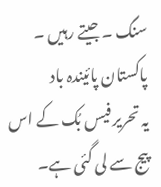سنگ ۔ جیتے رہیں ۔
پاکستان پائیندہ باد
یہ تحریر فیس بُک کے اس پیج سے لی گئی ہے۔